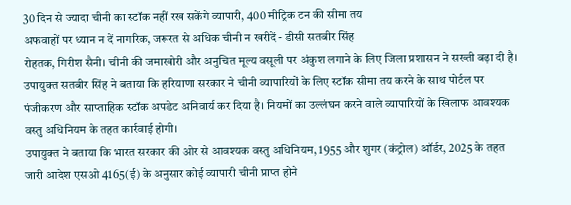30 दिन से ज्यादा चीनी का स्टॉक नहीं रख सकेंगे व्यापारी, 400 मीट्रिक टन की सीमा तय
अफवाहों पर ध्यान न दें नागरिक, जरूरत से अधिक चीनी न खरीदें - डीसी सतबीर सिंह
रोहतक, गिरीश सैनी। चीनी की जमाखोरी और अनुचित मूल्य वसूली पर अंकुश लगाने के लिए जिला प्रशासन ने सख्ती बढ़ा दी है। उपायुक्त सतबीर सिंह ने बताया कि हरियाणा सरकार ने चीनी व्यापारियों के लिए स्टॉक सीमा तय करने के साथ पोर्टल पर पंजीकरण और साप्ताहिक स्टॉक अपडेट अनिवार्य कर दिया है। नियमों का उल्लंघन करने वाले व्यापारियों के खिलाफ आवश्यक वस्तु अधिनियम के तहत कार्रवाई होगी।
उपायुक्त ने बताया कि भारत सरकार की ओर से आवश्यक वस्तु अधिनियम, 1955 और शुगर (कंट्रोल) ऑर्डर, 2025 के तहत जारी आदेश एसओ 4165(ई) के अनुसार कोई व्यापारी चीनी प्राप्त होने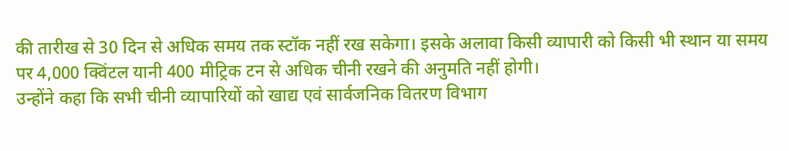की तारीख से 30 दिन से अधिक समय तक स्टॉक नहीं रख सकेगा। इसके अलावा किसी व्यापारी को किसी भी स्थान या समय पर 4,000 क्विंटल यानी 400 मीट्रिक टन से अधिक चीनी रखने की अनुमति नहीं होगी।
उन्होंने कहा कि सभी चीनी व्यापारियों को खाद्य एवं सार्वजनिक वितरण विभाग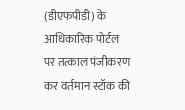(डीएफपीडी) के आधिकारिक पोर्टल पर तत्काल पंजीकरण कर वर्तमान स्टॉक की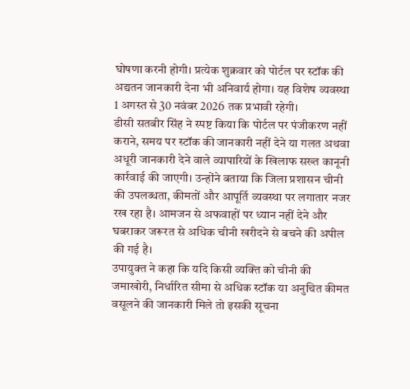घोषणा करनी होगी। प्रत्येक शुक्रवार को पोर्टल पर स्टॉक की अद्यतन जानकारी देना भी अनिवार्य होगा। यह विशेष व्यवस्था 1 अगस्त से 30 नवंबर 2026 तक प्रभावी रहेगी।
डीसी सतबीर सिंह ने स्पष्ट किया कि पोर्टल पर पंजीकरण नहीं कराने, समय पर स्टॉक की जानकारी नहीं देने या गलत अथवा अधूरी जानकारी देने वाले व्यापारियों के खिलाफ सख्त कानूनी कार्रवाई की जाएगी। उन्होंने बताया कि जिला प्रशासन चीनी की उपलब्धता, कीमतों और आपूर्ति व्यवस्था पर लगातार नजर रख रहा है। आमजन से अफवाहों पर ध्यान नहीं देने और घबराकर जरूरत से अधिक चीनी खरीदने से बचने की अपील की गई है।
उपायुक्त ने कहा कि यदि किसी व्यक्ति को चीनी की जमाखोरी, निर्धारित सीमा से अधिक स्टॉक या अनुचित कीमत वसूलने की जानकारी मिले तो इसकी सूचना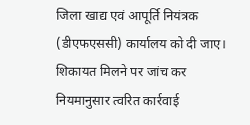जिला खाद्य एवं आपूर्ति नियंत्रक (डीएफएससी) कार्यालय को दी जाए। शिकायत मिलने पर जांच कर नियमानुसार त्वरित कार्रवाई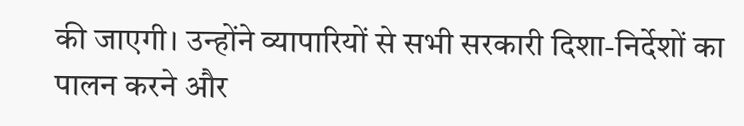की जाएगी। उन्होंने व्यापारियों से सभी सरकारी दिशा-निर्देशों का पालन करने और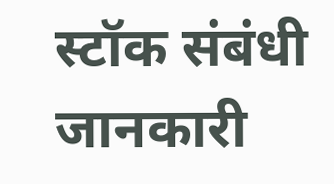स्टॉक संबंधी जानकारी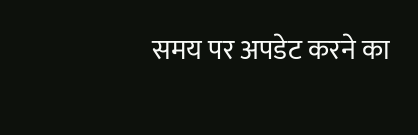समय पर अपडेट करने का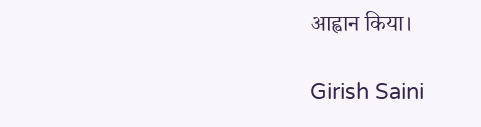आह्वान किया।

Girish Saini